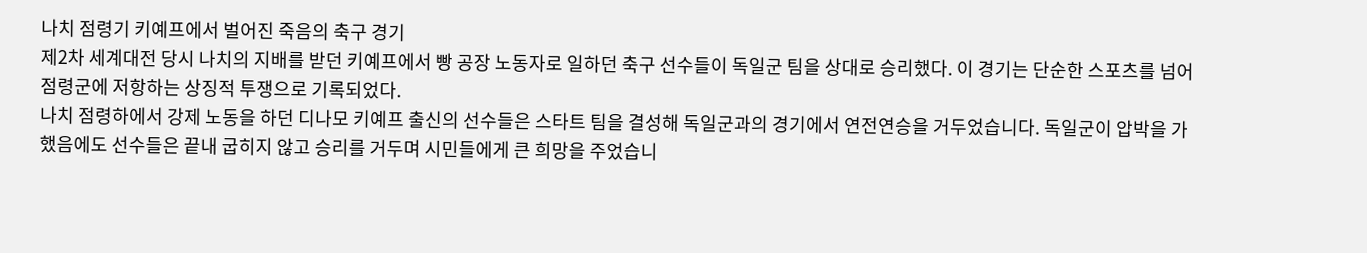나치 점령기 키예프에서 벌어진 죽음의 축구 경기
제2차 세계대전 당시 나치의 지배를 받던 키예프에서 빵 공장 노동자로 일하던 축구 선수들이 독일군 팀을 상대로 승리했다. 이 경기는 단순한 스포츠를 넘어 점령군에 저항하는 상징적 투쟁으로 기록되었다.
나치 점령하에서 강제 노동을 하던 디나모 키예프 출신의 선수들은 스타트 팀을 결성해 독일군과의 경기에서 연전연승을 거두었습니다. 독일군이 압박을 가했음에도 선수들은 끝내 굽히지 않고 승리를 거두며 시민들에게 큰 희망을 주었습니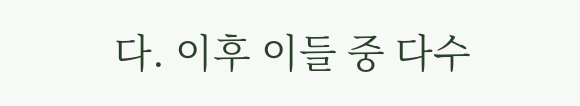다. 이후 이들 중 다수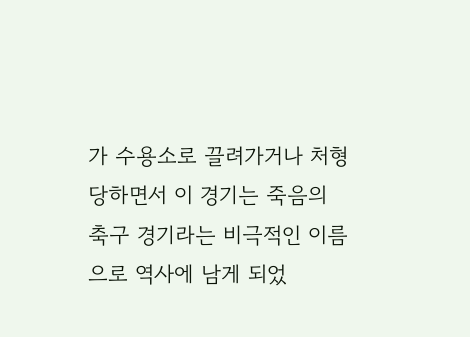가 수용소로 끌려가거나 처형당하면서 이 경기는 죽음의 축구 경기라는 비극적인 이름으로 역사에 남게 되었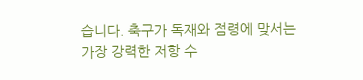습니다. 축구가 독재와 점령에 맞서는 가장 강력한 저항 수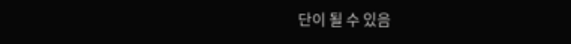단이 될 수 있음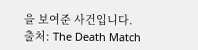을 보여준 사건입니다.
출처: The Death Match